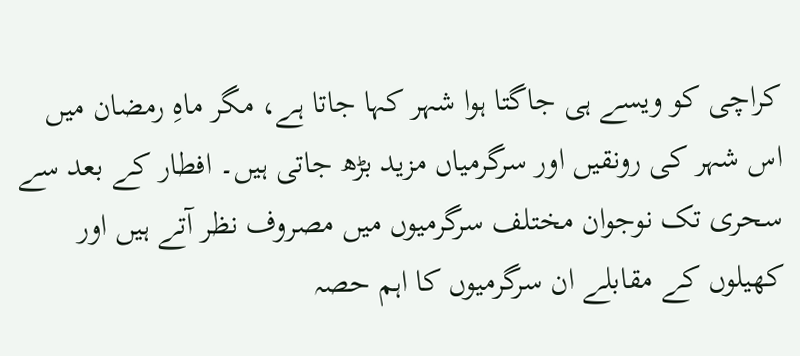کراچی کو ویسے ہی جاگتا ہوا شہر کہا جاتا ہے، مگر ماہِ رمضان میں اس شہر کی رونقیں اور سرگرمیاں مزید بڑھ جاتی ہیں۔ افطار کے بعد سے سحری تک نوجوان مختلف سرگرمیوں میں مصروف نظر آتے ہیں اور کھیلوں کے مقابلے ان سرگرمیوں کا اہم حصہ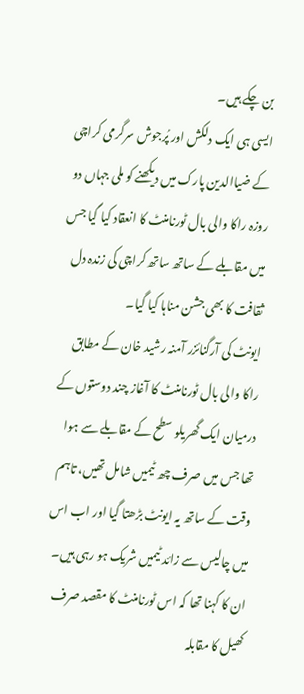بن چکے ہیں۔
ایسی ہی ایک دلکش اور پُرجوش سرگرمی کراچی کے ضیاالدین پارک میں دیکھنے کو ملی جہاں دو روزہ راکا والی بال ٹورنامنٹ کا انعقاد کیا گیا جس میں مقابلے کے ساتھ ساتھ کراچی کی زندہ دل ثقافت کا بھی جشن مناہا کیا گیا۔
ایونٹ کی آرگنائزر آمنہ رشید خان کے مطابق راکا والی بال ٹورنامنٹ کا آغاز چند دوستوں کے درمیان ایک گھریلو سطح کے مقابلے سے ہوا تھا جس میں صرف چھ ٹیمیں شامل تھیں، تاہم وقت کے ساتھ یہ ایونٹ بڑھتا گیا اور اب اس میں چالیس سے زائد ٹیمیں شریک ہو رہی ہیں۔ ان کا کہنا تھا کہ اس ٹورنامنٹ کا مقصد صرف کھیل کا مقابلہ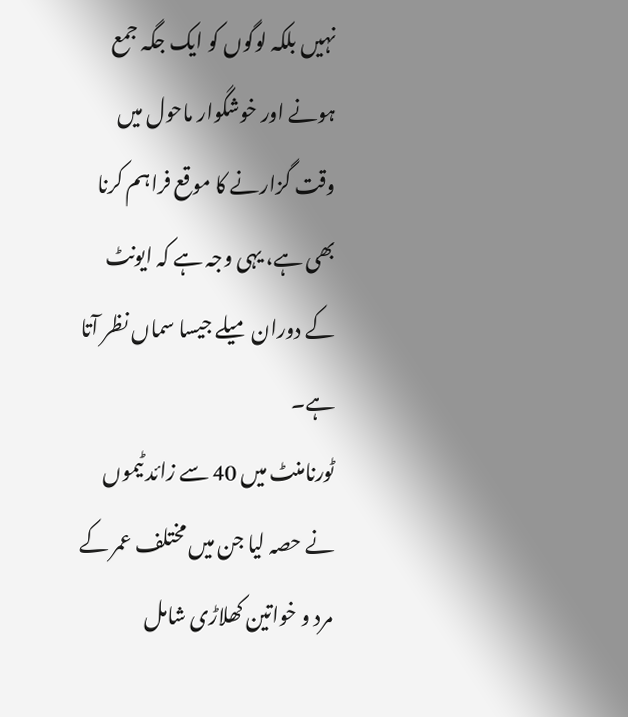نہیں بلکہ لوگوں کو ایک جگہ جمع ہونے اور خوشگوار ماحول میں وقت گزارنے کا موقع فراہم کرنا بھی ہے، یہی وجہ ہے کہ ایونٹ کے دوران میلے جیسا سماں نظر آتا ہے۔
ٹورنامنٹ میں 40 سے زائد ٹیموں نے حصہ لیا جن میں مختلف عمر کے مرد و خواتین کھلاڑی شامل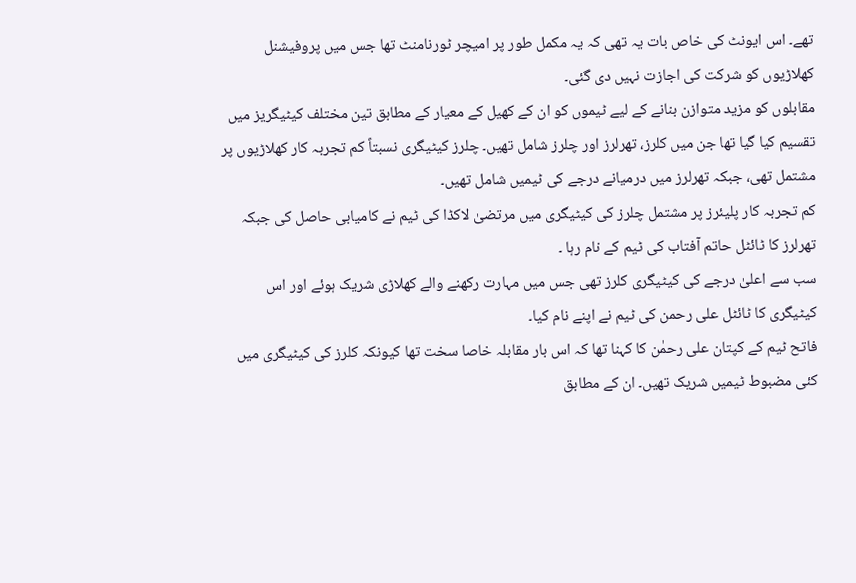تھے۔ اس ایونٹ کی خاص بات یہ تھی کہ یہ مکمل طور پر امیچر ٹورنامنٹ تھا جس میں پروفیشنل کھلاڑیوں کو شرکت کی اجازت نہیں دی گئی۔
مقابلوں کو مزید متوازن بنانے کے لیے ٹیموں کو ان کے کھیل کے معیار کے مطابق تین مختلف کیٹیگریز میں تقسیم کیا گیا تھا جن میں کلرز، تھرلرز اور چلرز شامل تھیں۔ چلرز کیٹیگری نسبتاً کم تجربہ کار کھلاڑیوں پر مشتمل تھی، جبکہ تھرلرز میں درمیانے درجے کی ٹیمیں شامل تھیں۔
کم تجربہ کار پلیئرز پر مشتمل چلرز کی کیٹیگری میں مرتضیٰ لاکڈا کی ٹیم نے کامیابی حاصل کی جبکہ تھرلرز کا ٹائٹل حاتم آفتاب کی ٹیم کے نام رہا ۔
سب سے اعلیٰ درجے کی کیٹیگری کلرز تھی جس میں مہارت رکھنے والے کھلاڑی شریک ہوئے اور اس کیٹیگری کا ٹائٹل علی رحمن کی ٹیم نے اپنے نام کیا۔
فاتح ٹیم کے کپتان علی رحمٰن کا کہنا تھا کہ اس بار مقابلہ خاصا سخت تھا کیونکہ کلرز کی کیٹیگری میں کئی مضبوط ٹیمیں شریک تھیں۔ ان کے مطابق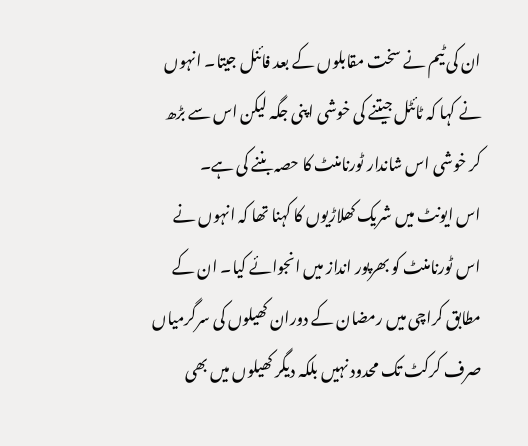ان کی ٹیم نے سخت مقابلوں کے بعد فائنل جیتا۔ انہوں نے کہا کہ ٹائٹل جیتنے کی خوشی اپنی جگہ لیکن اس سے بڑھ کر خوشی اس شاندار ٹورنامنٹ کا حصہ بننے کی ہے۔
اس ایونٹ میں شریک کھلاڑیوں کا کہنا تھا کہ انہوں نے اس ٹورنامنٹ کو بھرپور انداز میں انجوائے کیا۔ ان کے مطابق کراچی میں رمضان کے دوران کھیلوں کی سرگرمیاں صرف کرکٹ تک محدود نہیں بلکہ دیگر کھیلوں میں بھی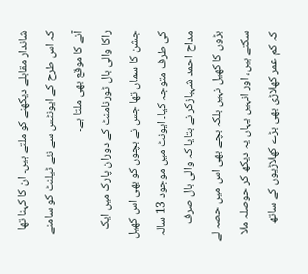شاندار مقابلے دیکھنے کو ملتے ہیں۔ ان کا کہنا تھا کہ اس طرح کے ایونٹس سے نئے ٹیلنٹ کو سامنے آنے کا موقع بھی ملتا ہے۔
راکا والی بال ٹورنامنٹ کے دوران پارک میں ایک جشن کا سماں تھا جس نے بچوں کو بھی اس کھیل کی طرف متوجہ کیا۔ ایونٹ میں موجود 13 سالہ مداح احمد شہبازکر نے بتایا کہ والی بال صرف بڑوں کا کھیل نہیں بلکہ بچے بھی اس میں حصہ لے سکتے ہیں، اور انہیں یہاں یہ دیکھ کر حوصلہ ملا کہ کم عمر کھلاڑی بھی بڑے کھلاڑیوں کے ساتھ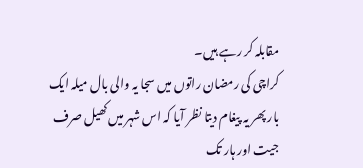مقابلہ کر رہے ہیں۔
کراچی کی رمضان راتوں میں سجا یہ والی بال میلہ ایک بار پھر یہ پیغام دیتا نظر آیا کہ اس شہر میں کھیل صرف جیت اور ہار تک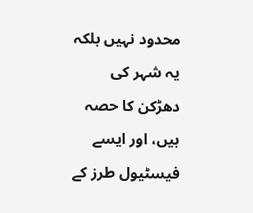محدود نہیں بلکہ یہ شہر کی دھڑکن کا حصہ ہیں، اور ایسے فیسٹیول طرز کے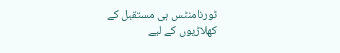ٹورنامنٹس ہی مستقبل کے کھلاڑیوں کے لیے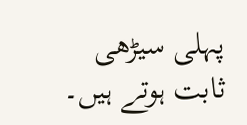پہلی سیڑھی ثابت ہوتے ہیں۔